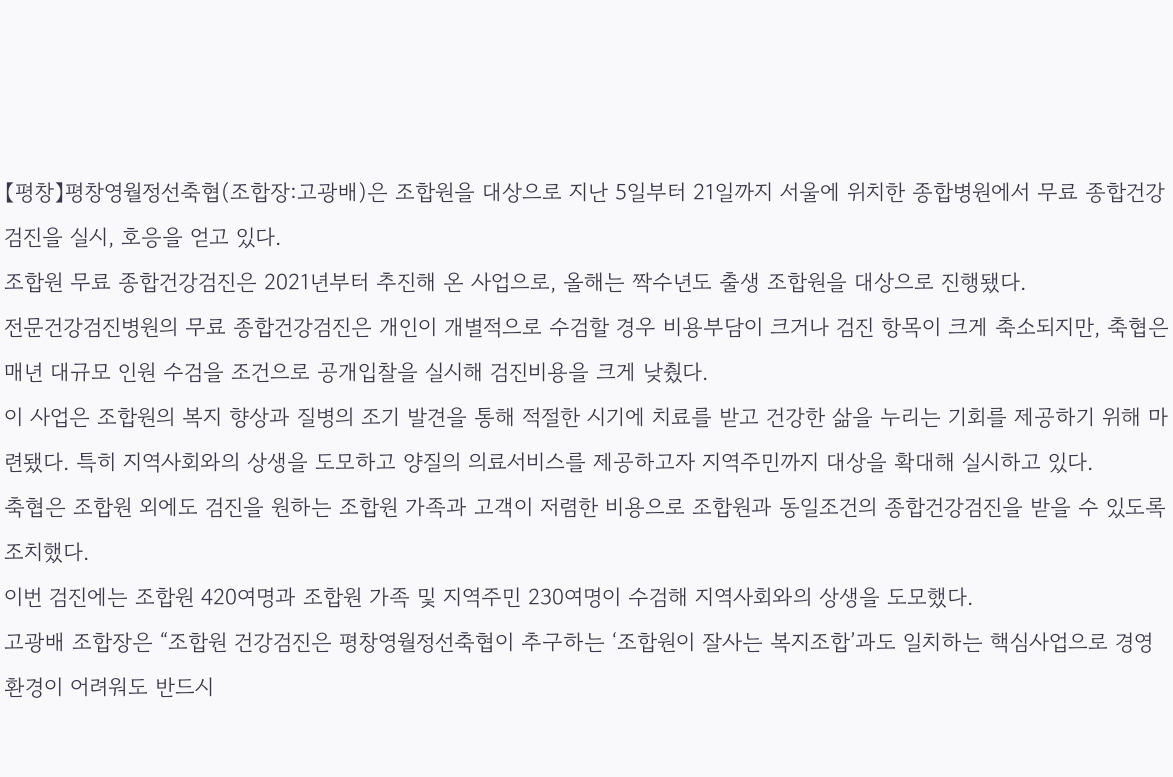【평창】평창영월정선축협(조합장:고광배)은 조합원을 대상으로 지난 5일부터 21일까지 서울에 위치한 종합병원에서 무료 종합건강검진을 실시, 호응을 얻고 있다.
조합원 무료 종합건강검진은 2021년부터 추진해 온 사업으로, 올해는 짝수년도 출생 조합원을 대상으로 진행됐다.
전문건강검진병원의 무료 종합건강검진은 개인이 개별적으로 수검할 경우 비용부담이 크거나 검진 항목이 크게 축소되지만, 축협은 매년 대규모 인원 수검을 조건으로 공개입찰을 실시해 검진비용을 크게 낮췄다.
이 사업은 조합원의 복지 향상과 질병의 조기 발견을 통해 적절한 시기에 치료를 받고 건강한 삶을 누리는 기회를 제공하기 위해 마련됐다. 특히 지역사회와의 상생을 도모하고 양질의 의료서비스를 제공하고자 지역주민까지 대상을 확대해 실시하고 있다.
축협은 조합원 외에도 검진을 원하는 조합원 가족과 고객이 저렴한 비용으로 조합원과 동일조건의 종합건강검진을 받을 수 있도록 조치했다.
이번 검진에는 조합원 420여명과 조합원 가족 및 지역주민 230여명이 수검해 지역사회와의 상생을 도모했다.
고광배 조합장은 “조합원 건강검진은 평창영월정선축협이 추구하는 ‘조합원이 잘사는 복지조합’과도 일치하는 핵심사업으로 경영환경이 어려워도 반드시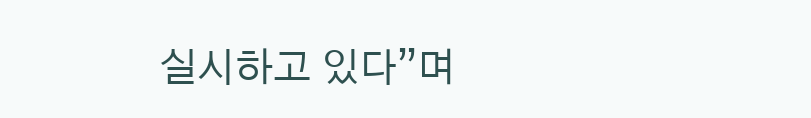실시하고 있다”며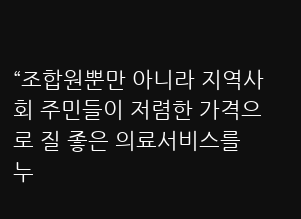“조합원뿐만 아니라 지역사회 주민들이 저렴한 가격으로 질 좋은 의료서비스를 누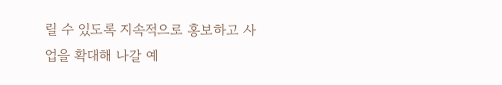릴 수 있도록 지속적으로 홍보하고 사업을 확대해 나갈 예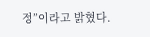정”이라고 밝혔다.